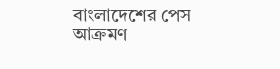বাংলাদেশের পেস আক্রমণ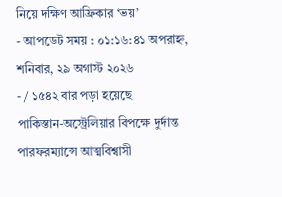নিয়ে দক্ষিণ আফ্রিকার ‘ভয়’
- আপডেট সময় : ০১:১৬:৪১ অপরাহ্ন, শনিবার, ২৯ অগাস্ট ২০২৬
- / ১৫৪২ বার পড়া হয়েছে
পাকিস্তান-অস্ট্রেলিয়ার বিপক্ষে দুর্দান্ত পারফরম্যান্সে আত্মবিশ্বাসী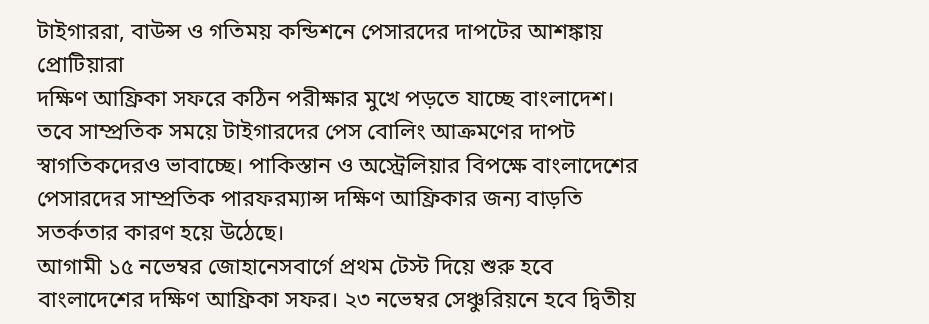টাইগাররা, বাউন্স ও গতিময় কন্ডিশনে পেসারদের দাপটের আশঙ্কায় প্রোটিয়ারা
দক্ষিণ আফ্রিকা সফরে কঠিন পরীক্ষার মুখে পড়তে যাচ্ছে বাংলাদেশ। তবে সাম্প্রতিক সময়ে টাইগারদের পেস বোলিং আক্রমণের দাপট স্বাগতিকদেরও ভাবাচ্ছে। পাকিস্তান ও অস্ট্রেলিয়ার বিপক্ষে বাংলাদেশের পেসারদের সাম্প্রতিক পারফরম্যান্স দক্ষিণ আফ্রিকার জন্য বাড়তি সতর্কতার কারণ হয়ে উঠেছে।
আগামী ১৫ নভেম্বর জোহানেসবার্গে প্রথম টেস্ট দিয়ে শুরু হবে বাংলাদেশের দক্ষিণ আফ্রিকা সফর। ২৩ নভেম্বর সেঞ্চুরিয়নে হবে দ্বিতীয়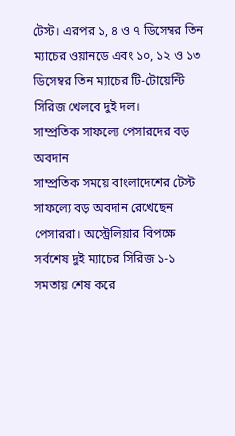টেস্ট। এরপর ১, ৪ ও ৭ ডিসেম্বর তিন ম্যাচের ওয়ানডে এবং ১০, ১২ ও ১৩ ডিসেম্বর তিন ম্যাচের টি-টোয়েন্টি সিরিজ খেলবে দুই দল।
সাম্প্রতিক সাফল্যে পেসারদের বড় অবদান
সাম্প্রতিক সময়ে বাংলাদেশের টেস্ট সাফল্যে বড় অবদান রেখেছেন পেসাররা। অস্ট্রেলিয়ার বিপক্ষে সর্বশেষ দুই ম্যাচের সিরিজ ১-১ সমতায় শেষ করে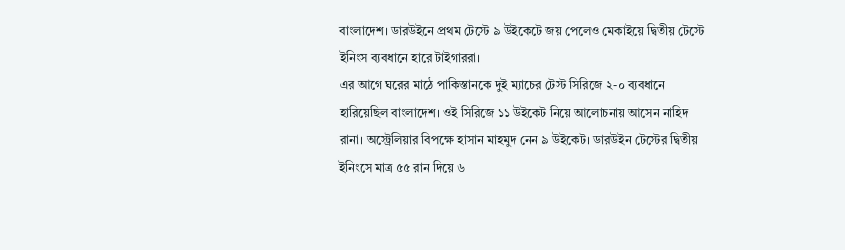বাংলাদেশ। ডারউইনে প্রথম টেস্টে ৯ উইকেটে জয় পেলেও মেকাইয়ে দ্বিতীয় টেস্টে ইনিংস ব্যবধানে হারে টাইগাররা।
এর আগে ঘরের মাঠে পাকিস্তানকে দুই ম্যাচের টেস্ট সিরিজে ২-০ ব্যবধানে হারিয়েছিল বাংলাদেশ। ওই সিরিজে ১১ উইকেট নিয়ে আলোচনায় আসেন নাহিদ রানা। অস্ট্রেলিয়ার বিপক্ষে হাসান মাহমুদ নেন ৯ উইকেট। ডারউইন টেস্টের দ্বিতীয় ইনিংসে মাত্র ৫৫ রান দিয়ে ৬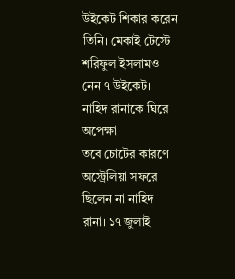উইকেট শিকার করেন তিনি। মেকাই টেস্টে শরিফুল ইসলামও নেন ৭ উইকেট।
নাহিদ রানাকে ঘিরে অপেক্ষা
তবে চোটের কারণে অস্ট্রেলিয়া সফরে ছিলেন না নাহিদ রানা। ১৭ জুলাই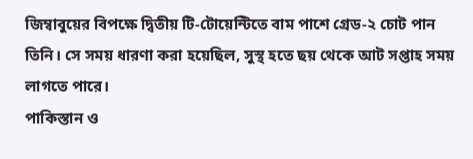জিম্বাবুয়ের বিপক্ষে দ্বিতীয় টি-টোয়েন্টিতে বাম পাশে গ্রেড-২ চোট পান তিনি। সে সময় ধারণা করা হয়েছিল, সুস্থ হতে ছয় থেকে আট সপ্তাহ সময় লাগতে পারে।
পাকিস্তান ও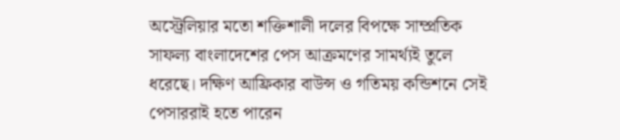অস্ট্রেলিয়ার মতো শক্তিশালী দলের বিপক্ষে সাম্প্রতিক সাফল্য বাংলাদেশের পেস আক্রমণের সামর্থ্যই তুলে ধরেছে। দক্ষিণ আফ্রিকার বাউন্স ও গতিময় কন্ডিশনে সেই পেসাররাই হতে পারেন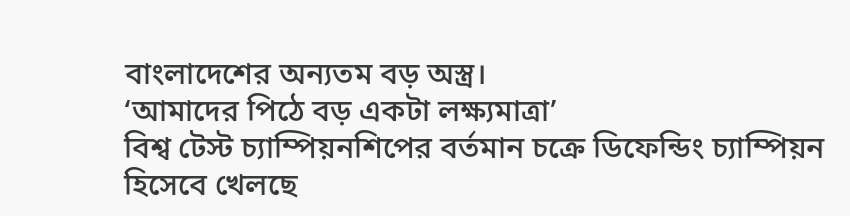বাংলাদেশের অন্যতম বড় অস্ত্র।
‘আমাদের পিঠে বড় একটা লক্ষ্যমাত্রা’
বিশ্ব টেস্ট চ্যাম্পিয়নশিপের বর্তমান চক্রে ডিফেন্ডিং চ্যাম্পিয়ন হিসেবে খেলছে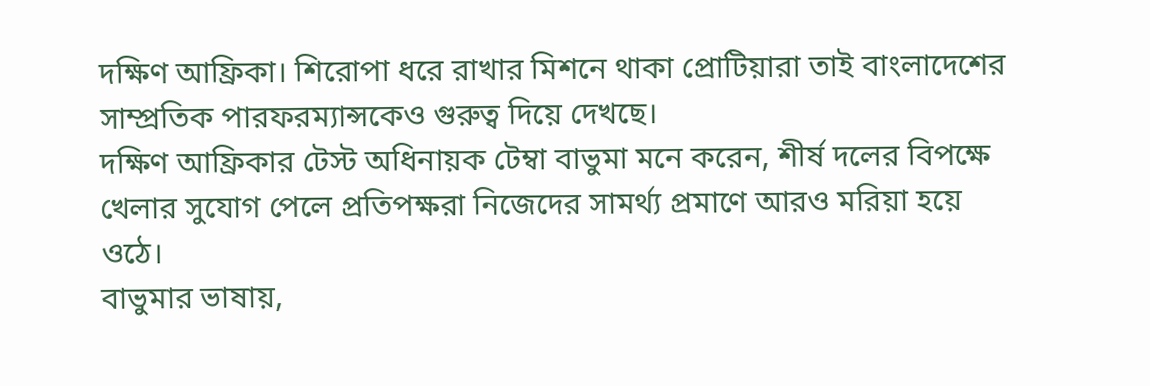দক্ষিণ আফ্রিকা। শিরোপা ধরে রাখার মিশনে থাকা প্রোটিয়ারা তাই বাংলাদেশের সাম্প্রতিক পারফরম্যান্সকেও গুরুত্ব দিয়ে দেখছে।
দক্ষিণ আফ্রিকার টেস্ট অধিনায়ক টেম্বা বাভুমা মনে করেন, শীর্ষ দলের বিপক্ষে খেলার সুযোগ পেলে প্রতিপক্ষরা নিজেদের সামর্থ্য প্রমাণে আরও মরিয়া হয়ে ওঠে।
বাভুমার ভাষায়,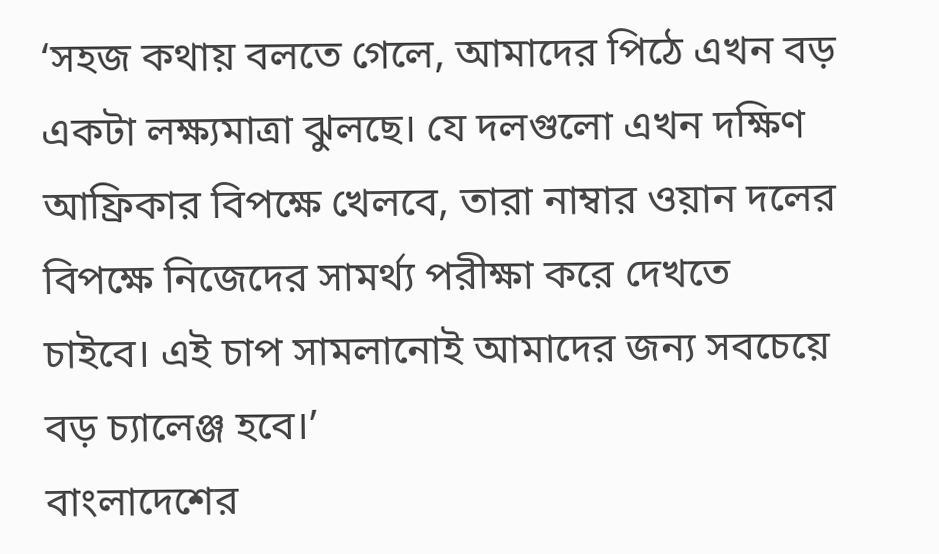‘সহজ কথায় বলতে গেলে, আমাদের পিঠে এখন বড় একটা লক্ষ্যমাত্রা ঝুলছে। যে দলগুলো এখন দক্ষিণ আফ্রিকার বিপক্ষে খেলবে, তারা নাম্বার ওয়ান দলের বিপক্ষে নিজেদের সামর্থ্য পরীক্ষা করে দেখতে চাইবে। এই চাপ সামলানোই আমাদের জন্য সবচেয়ে বড় চ্যালেঞ্জ হবে।’
বাংলাদেশের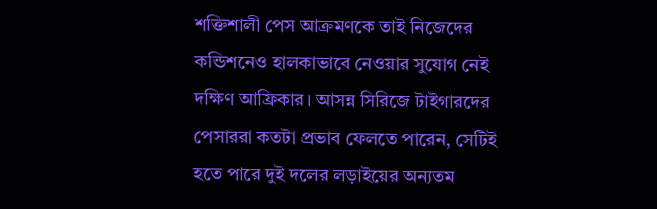শক্তিশালী পেস আক্রমণকে তাই নিজেদের কন্ডিশনেও হালকাভাবে নেওয়ার সুযোগ নেই দক্ষিণ আফ্রিকার। আসন্ন সিরিজে টাইগারদের পেসাররা কতটা প্রভাব ফেলতে পারেন, সেটিই হতে পারে দুই দলের লড়াইয়ের অন্যতম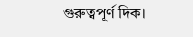গুরুত্বপূর্ণ দিক।